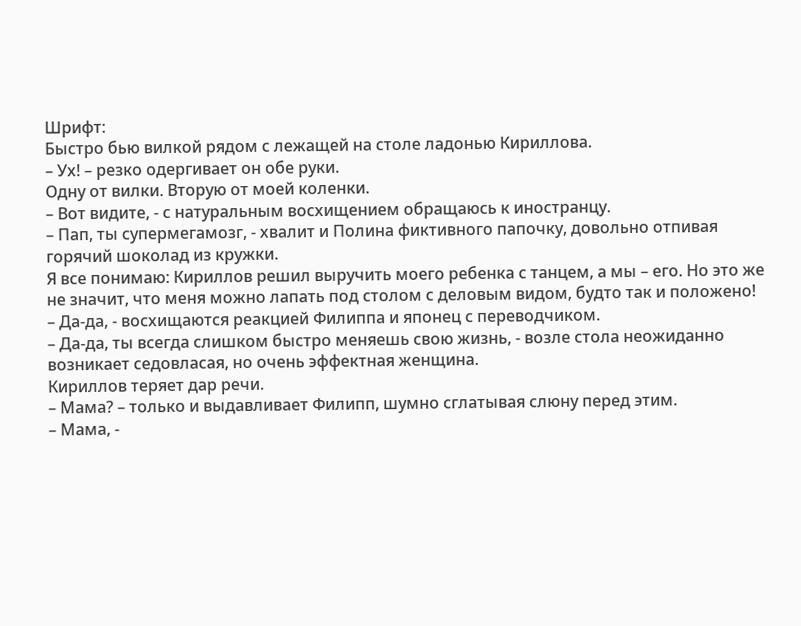Шрифт:
Быстро бью вилкой рядом с лежащей на столе ладонью Кириллова.
– Ух! – резко одергивает он обе руки.
Одну от вилки. Вторую от моей коленки.
– Вот видите, - с натуральным восхищением обращаюсь к иностранцу.
– Пап, ты супермегамозг, - хвалит и Полина фиктивного папочку, довольно отпивая горячий шоколад из кружки.
Я все понимаю: Кириллов решил выручить моего ребенка с танцем, а мы – его. Но это же не значит, что меня можно лапать под столом с деловым видом, будто так и положено!
– Да-да, - восхищаются реакцией Филиппа и японец с переводчиком.
– Да-да, ты всегда слишком быстро меняешь свою жизнь, - возле стола неожиданно возникает седовласая, но очень эффектная женщина.
Кириллов теряет дар речи.
– Мама? – только и выдавливает Филипп, шумно сглатывая слюну перед этим.
– Мама, -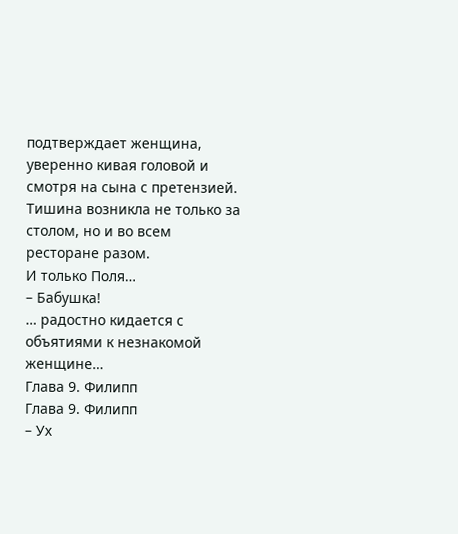подтверждает женщина, уверенно кивая головой и смотря на сына с претензией.
Тишина возникла не только за столом, но и во всем ресторане разом.
И только Поля…
– Бабушка!
… радостно кидается с объятиями к незнакомой женщине…
Глава 9. Филипп
Глава 9. Филипп
– Ух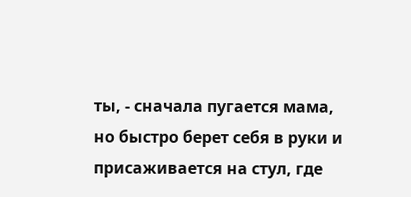ты, - сначала пугается мама, но быстро берет себя в руки и присаживается на стул, где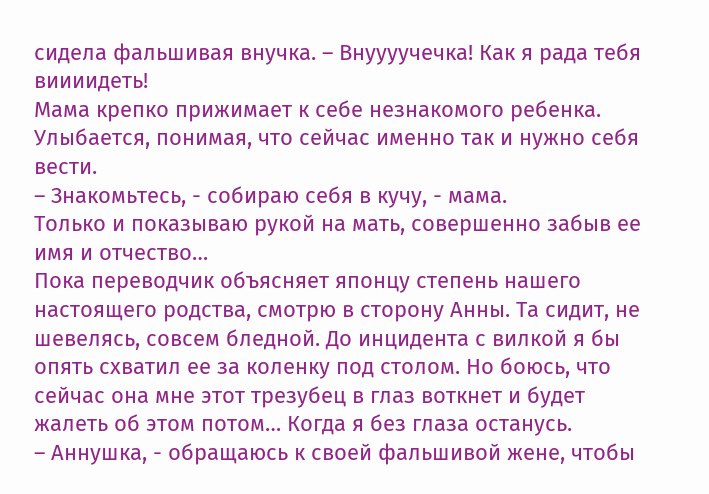сидела фальшивая внучка. – Внуууучечка! Как я рада тебя виииидеть!
Мама крепко прижимает к себе незнакомого ребенка. Улыбается, понимая, что сейчас именно так и нужно себя вести.
– Знакомьтесь, - собираю себя в кучу, - мама.
Только и показываю рукой на мать, совершенно забыв ее имя и отчество…
Пока переводчик объясняет японцу степень нашего настоящего родства, смотрю в сторону Анны. Та сидит, не шевелясь, совсем бледной. До инцидента с вилкой я бы опять схватил ее за коленку под столом. Но боюсь, что сейчас она мне этот трезубец в глаз воткнет и будет жалеть об этом потом… Когда я без глаза останусь.
– Аннушка, - обращаюсь к своей фальшивой жене, чтобы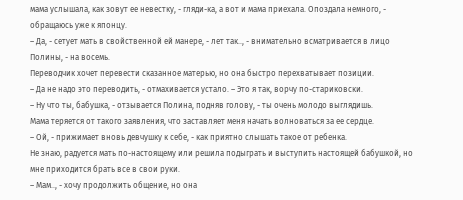мама услышала, как зовут ее невестку, - гляди-ка, а вот и мама приехала. Опоздала немного, - обращаюсь уже к японцу.
– Да, - сетует мать в свойственной ей манере, - лет так.., - внимательно всматривается в лицо Полины, - на восемь.
Переводчик хочет перевести сказанное матерью, но она быстро перехватывает позиции.
– Да не надо это переводить, - отмахивается устало. – Это я так, ворчу по-стариковски.
– Ну что ты, бабушка, - отзывается Полина, подняв голову, - ты очень молодо выглядишь.
Мама теряется от такого заявления, что заставляет меня начать волноваться за ее сердце.
– Ой, - прижимает вновь девчушку к себе, - как приятно слышать такое от ребенка.
Не знаю, радуется мать по-настоящему или решила подыграть и выступить настоящей бабушкой, но мне приходится брать все в свои руки.
– Мам.., - хочу продолжить общение, но она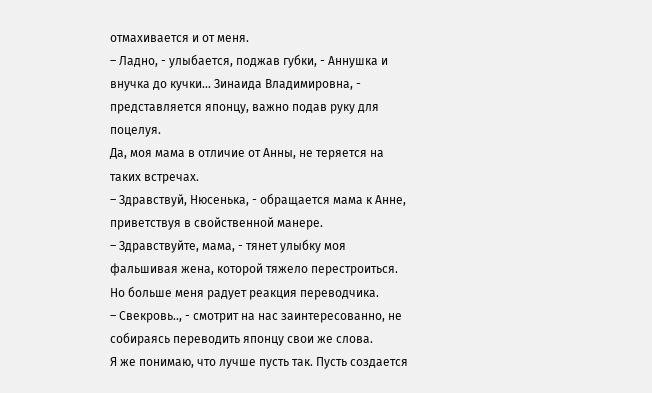отмахивается и от меня.
– Ладно, - улыбается, поджав губки, - Аннушка и внучка до кучки… Зинаида Владимировна, - представляется японцу, важно подав руку для поцелуя.
Да, моя мама в отличие от Анны, не теряется на таких встречах.
– Здравствуй, Нюсенька, - обращается мама к Анне, приветствуя в свойственной манере.
– Здравствуйте, мама, - тянет улыбку моя фальшивая жена, которой тяжело перестроиться.
Но больше меня радует реакция переводчика.
– Свекровь.., - смотрит на нас заинтересованно, не собираясь переводить японцу свои же слова.
Я же понимаю, что лучше пусть так. Пусть создается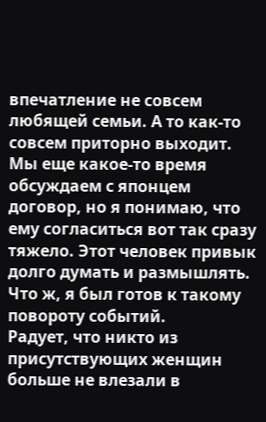впечатление не совсем любящей семьи. А то как-то совсем приторно выходит.
Мы еще какое-то время обсуждаем с японцем договор, но я понимаю, что ему согласиться вот так сразу тяжело. Этот человек привык долго думать и размышлять. Что ж, я был готов к такому повороту событий.
Радует, что никто из присутствующих женщин больше не влезали в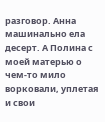разговор. Анна машинально ела десерт. А Полина с моей матерью о чем-то мило ворковали, уплетая и свои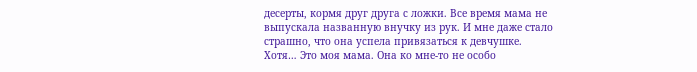десерты, кормя друг друга с ложки. Все время мама не выпускала названную внучку из рук. И мне даже стало страшно, что она успела привязаться к девчушке.
Хотя… Это моя мама. Она ко мне-то не особо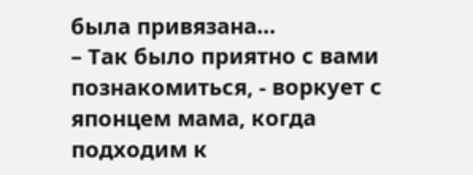была привязана…
– Так было приятно с вами познакомиться, - воркует с японцем мама, когда подходим к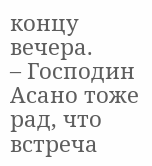концу вечера.
– Господин Асано тоже рад, что встреча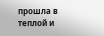прошла в теплой и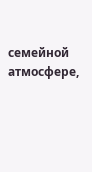семейной атмосфере,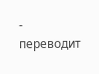- переводит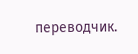переводчик.